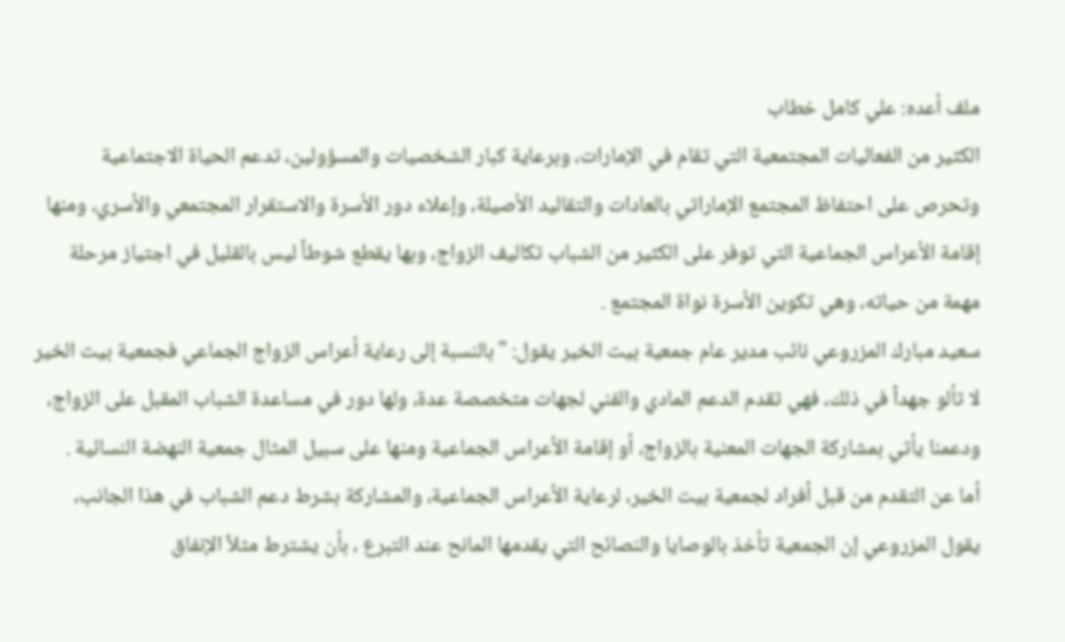ملف أعده: علي كامل خطاب
الكثير من الفعاليات المجتمعية التي تقام في الإمارات، وبرعاية كبار الشخصيات والمسؤولين، تدعم الحياة الاجتماعية وتحرص على احتفاظ المجتمع الإماراتي بالعادات والتقاليد الأصيلة، وإعلاء دور الأسرة والاستقرار المجتمعي والأسري، ومنها إقامة الأعراس الجماعية التي توفر على الكثير من الشباب تكاليف الزواج، وبها يقطع شوطاً ليس بالقليل في اجتياز مرحلة مهمة من حياته، وهي تكوين الأسرة نواة المجتمع .
سعيد مبارك المزروعي نائب مدير عام جمعية بيت الخير يقول: "بالنسبة إلى رعاية أعراس الزواج الجماعي فجمعية بيت الخير لا تألو جهداً في ذلك، فهي تقدم الدعم المادي والفني لجهات متخصصة عدة، ولها دور في مساعدة الشباب المقبل على الزواج، ودعمنا يأتي بمشاركة الجهات المعنية بالزواج، أو إقامة الأعراس الجماعية ومنها على سبيل المثال جمعية النهضة النسائية .
أما عن التقدم من قبل أفراد لجمعية بيت الخير، لرعاية الأعراس الجماعية، والمشاركة بشرط دعم الشباب في هذا الجانب، يقول المزروعي إن الجمعية تأخذ بالوصايا والنصائح التي يقدمها المانح عند التبرع ، بأن يشترط مثلاً الإنفاق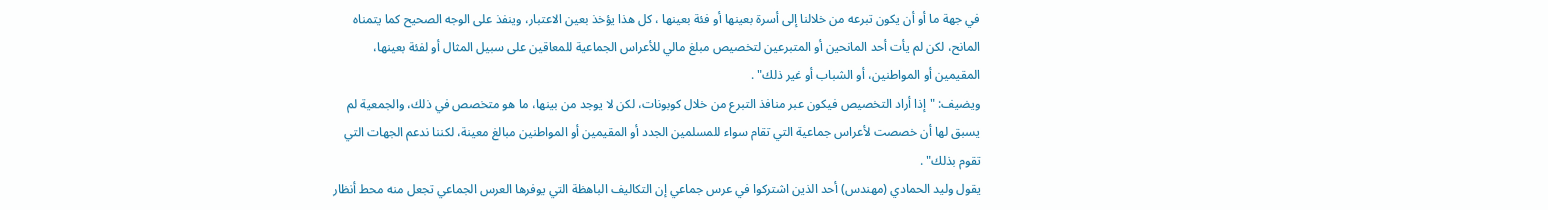في جهة ما أو أن يكون تبرعه من خلالنا إلى أسرة بعينها أو فئة بعينها ، كل هذا يؤخذ بعين الاعتبار، وينفذ على الوجه الصحيح كما يتمناه المانح، لكن لم يأت أحد المانحين أو المتبرعين لتخصيص مبلغ مالي للأعراس الجماعية للمعاقين على سبيل المثال أو لفئة بعينها، المقيمين أو المواطنين، أو الشباب أو غير ذلك" .
ويضيف: "إذا أراد التخصيص فيكون عبر منافذ التبرع من خلال كوبونات، لكن لا يوجد من بينها، ما هو متخصص في ذلك، والجمعية لم يسبق لها أن خصصت لأعراس جماعية التي تقام سواء للمسلمين الجدد أو المقيمين أو المواطنين مبالغ معينة، لكننا ندعم الجهات التي تقوم بذلك" .
يقول وليد الحمادي (مهندس) أحد الذين اشتركوا في عرس جماعي إن التكاليف الباهظة التي يوفرها العرس الجماعي تجعل منه محط أنظار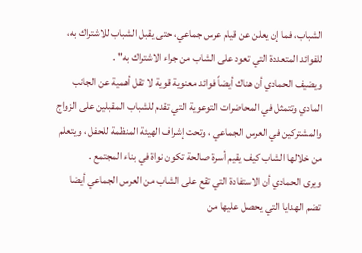الشباب، فما إن يعلن عن قيام عرس جماعي، حتى يقبل الشباب للاشتراك به، للفوائد المتعددة التي تعود على الشاب من جراء الاشتراك به" .
ويضيف الحمادي أن هناك أيضاً فوائد معنوية قوية لا تقل أهمية عن الجانب المادي وتتمثل في المحاضرات التوعوية التي تقدم للشباب المقبلين على الزواج والمشتركين في العرس الجماعي ، وتحت إشراف الهيئة المنظمة للحفل ، ويتعلم من خلالها الشاب كيف يقيم أسرة صالحة تكون نواة في بناء المجتمع .
ويرى الحمادي أن الاستفادة التي تقع على الشاب من العرس الجماعي أيضا تضم الهدايا التي يحصل عليها من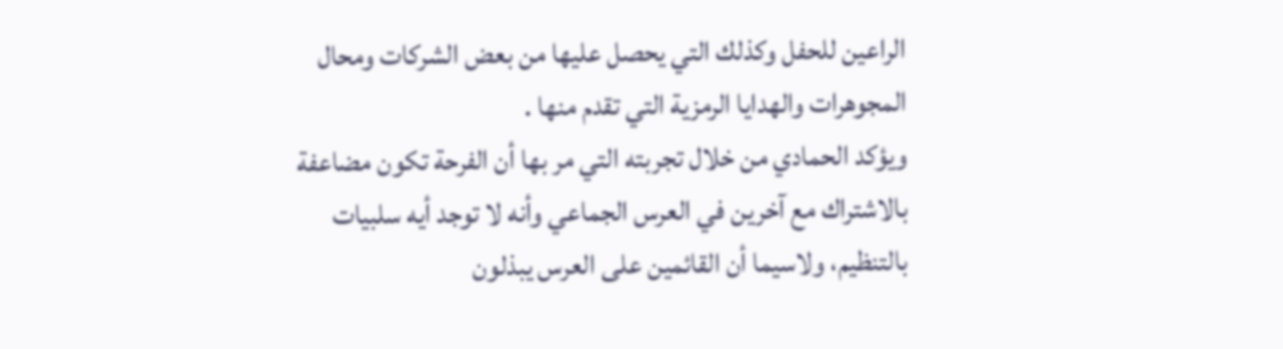الراعين للحفل وكذلك التي يحصل عليها من بعض الشركات ومحال المجوهرات والهدايا الرمزية التي تقدم منها .
ويؤكد الحمادي من خلال تجربته التي مر بها أن الفرحة تكون مضاعفة بالاشتراك مع آخرين في العرس الجماعي وأنه لا توجد أيه سلبيات بالتنظيم، ولاسيما أن القائمين على العرس يبذلون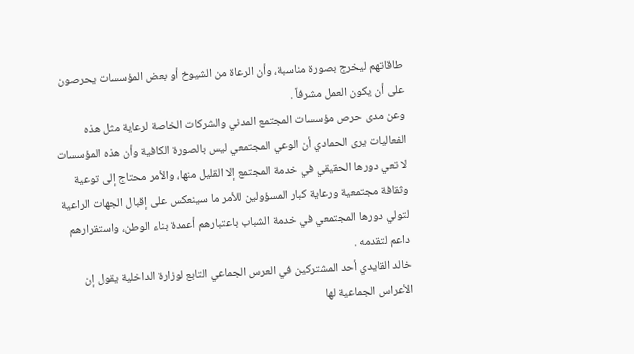طاقاتهم ليخرج بصورة مناسبة، وأن الرعاة من الشيوخ أو بعض المؤسسات يحرصون على أن يكون العمل مشرفاً .
وعن مدى حرص مؤسسات المجتمع المدني والشركات الخاصة لرعاية مثل هذه الفعاليات يرى الحمادي أن الوعي المجتمعي ليس بالصورة الكافية وأن هذه المؤسسات لا تعي دورها الحقيقي في خدمة المجتمع إلا القليل منها، والأمر محتاج إلى توعية وثقافة مجتمعية ورعاية كبار المسؤولين للأمر ما سينعكس على إقبال الجهات الراعية لتولي دورها المجتمعي في خدمة الشباب باعتبارهم أعمدة بناء الوطن، واستقرارهم داعم لتقدمه .
خالد القايدي أحد المشتركين في العرس الجماعي التابع لوزارة الداخلية يقول إن الأعراس الجماعية لها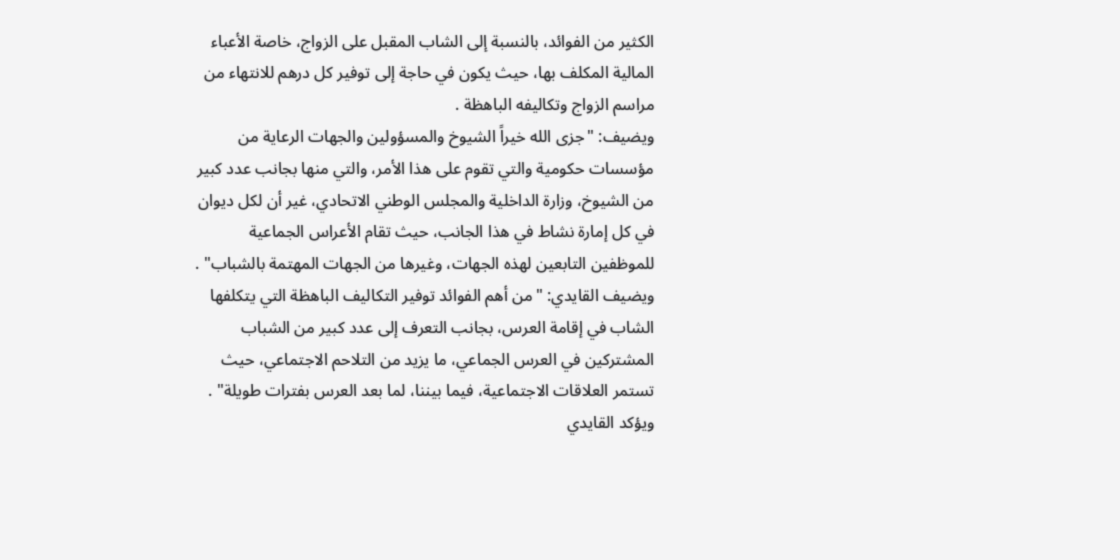الكثير من الفوائد، بالنسبة إلى الشاب المقبل على الزواج، خاصة الأعباء المالية المكلف بها، حيث يكون في حاجة إلى توفير كل درهم للانتهاء من مراسم الزواج وتكاليفه الباهظة .
ويضيف: "جزى الله خيراً الشيوخ والمسؤولين والجهات الرعاية من مؤسسات حكومية والتي تقوم على هذا الأمر، والتي منها بجانب عدد كبير من الشيوخ، وزارة الداخلية والمجلس الوطني الاتحادي، غير أن لكل ديوان في كل إمارة نشاط في هذا الجانب، حيث تقام الأعراس الجماعية للموظفين التابعين لهذه الجهات، وغيرها من الجهات المهتمة بالشباب" .
ويضيف القايدي: "من أهم الفوائد توفير التكاليف الباهظة التي يتكلفها الشاب في إقامة العرس، بجانب التعرف إلى عدد كبير من الشباب المشتركين في العرس الجماعي، ما يزيد من التلاحم الاجتماعي، حيث تستمر العلاقات الاجتماعية، فيما بيننا، لما بعد العرس بفترات طويلة" .
ويؤكد القايدي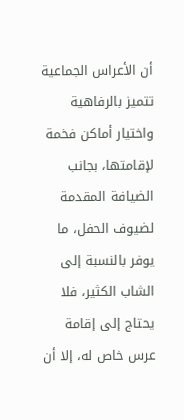أن الأعراس الجماعية تتميز بالرفاهية واختيار أماكن فخمة لإقامتها، بجانب الضيافة المقدمة لضيوف الحفل، ما يوفر بالنسبة إلى الشاب الكثير، فلا يحتاج إلى إقامة عرس خاص له، إلا أن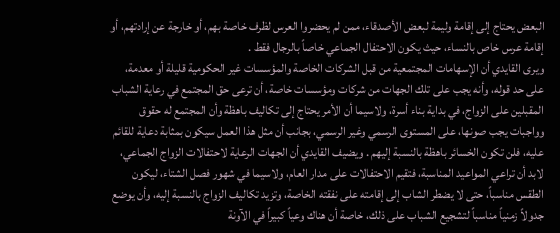البعض يحتاج إلى إقامة وليمة لبعض الأصدقاء، ممن لم يحضروا العرس لظرف خاصة بهم، أو خارجة عن إرادتهم، أو إقامة عرس خاص بالنساء، حيث يكون الاحتفال الجماعي خاصاً بالرجال فقط .
ويرى القايدي أن الإسهامات المجتمعية من قبل الشركات الخاصة والمؤسسات غير الحكومية قليلة أو معدمة، على حد قوله، وأنه يجب على تلك الجهات من شركات ومؤسسات خاصة، أن ترعى حق المجتمع في رعاية الشباب المقبلين على الزواج، في بداية بناء أسرة، ولاسيما أن الأمر يحتاج إلى تكاليف باهظة وأن المجتمع له حقوق وواجبات يجب صونها، على المستوى الرسمي وغير الرسمي، بجانب أن مثل هذا العمل سيكون بمثابة دعاية للقائم عليه، فلن تكون الخسائر باهظة بالنسبة إليهم . ويضيف القايدي أن الجهات الرعاية لاحتفالات الزواج الجماعي، لابد أن تراعي المواعيد المناسبة، فتقيم الاحتفالات على مدار العام، ولاسيما في شهور فصل الشتاء، ليكون الطقس مناسباً، حتى لا يضطر الشاب إلى إقامته على نفقته الخاصة، وتزيد تكاليف الزواج بالنسبة إليه، وأن يوضع جدولاً زمنياً مناسباً لتشجيع الشباب على ذلك، خاصة أن هناك وعياً كبيراً في الآونة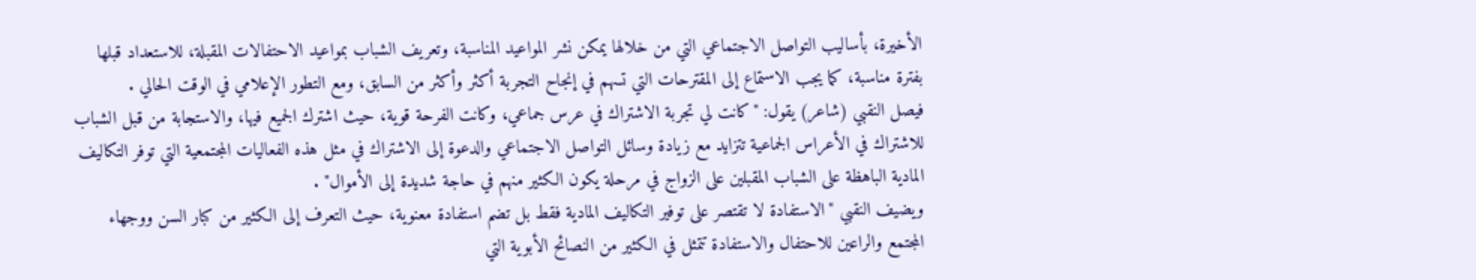الأخيرة، بأساليب التواصل الاجتماعي التي من خلالها يمكن نشر المواعيد المناسبة، وتعريف الشباب بمواعيد الاحتفالات المقبلة، للاستعداد قبلها بفترة مناسبة، كما يجب الاستماع إلى المقترحات التي تسهم في إنجاح التجربة أكثر وأكثر من السابق، ومع التطور الإعلامي في الوقت الحالي .
فيصل النقبي (شاعر) يقول: "كانت لي تجربة الاشتراك في عرس جماعي، وكانت الفرحة قوية، حيث اشترك الجميع فيها، والاستجابة من قبل الشباب للاشتراك في الأعراس الجماعية تتزايد مع زيادة وسائل التواصل الاجتماعي والدعوة إلى الاشتراك في مثل هذه الفعاليات المجتمعية التي توفر التكاليف المادية الباهظة على الشباب المقبلين على الزواج في مرحلة يكون الكثير منهم في حاجة شديدة إلى الأموال" .
ويضيف النقبي "الاستفادة لا تقتصر على توفير التكاليف المادية فقط بل تضم استفادة معنوية، حيث التعرف إلى الكثير من كبار السن ووجهاء المجتمع والراعين للاحتفال والاستفادة تتمثل في الكثير من النصائح الأبوية التي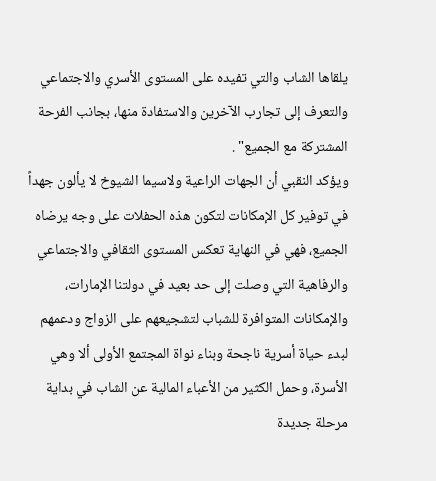يلقاها الشاب والتي تفيده على المستوى الأسري والاجتماعي والتعرف إلى تجارب الآخرين والاستفادة منها، بجانب الفرحة المشتركة مع الجميع" .
ويؤكد النقبي أن الجهات الراعية ولاسيما الشيوخ لا يألون جهداً في توفير كل الإمكانات لتكون هذه الحفلات على وجه يرضاه الجميع، فهي في النهاية تعكس المستوى الثقافي والاجتماعي والرفاهية التي وصلت إلى حد بعيد في دولتنا الإمارات، والإمكانات المتوافرة للشباب لتشجيعهم على الزواج ودعمهم لبدء حياة أسرية ناجحة وبناء نواة المجتمع الأولى ألا وهي الأسرة، وحمل الكثير من الأعباء المالية عن الشاب في بداية مرحلة جديدة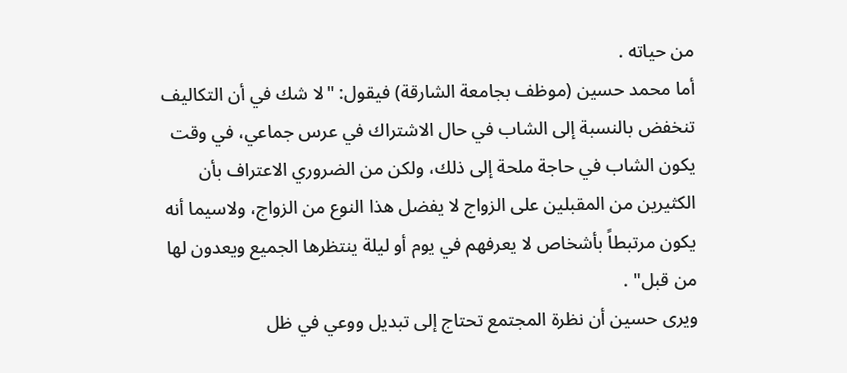من حياته .
أما محمد حسين (موظف بجامعة الشارقة) فيقول: "لا شك في أن التكاليف تنخفض بالنسبة إلى الشاب في حال الاشتراك في عرس جماعي، في وقت يكون الشاب في حاجة ملحة إلى ذلك، ولكن من الضروري الاعتراف بأن الكثيرين من المقبلين على الزواج لا يفضل هذا النوع من الزواج، ولاسيما أنه يكون مرتبطاً بأشخاص لا يعرفهم في يوم أو ليلة ينتظرها الجميع ويعدون لها من قبل" .
ويرى حسين أن نظرة المجتمع تحتاج إلى تبديل ووعي في ظل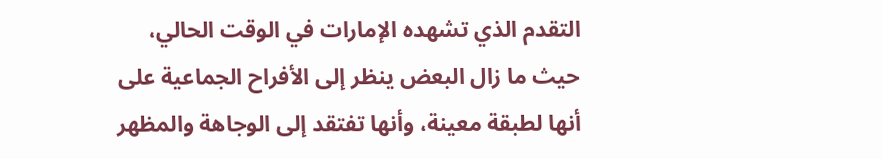التقدم الذي تشهده الإمارات في الوقت الحالي، حيث ما زال البعض ينظر إلى الأفراح الجماعية على أنها لطبقة معينة، وأنها تفتقد إلى الوجاهة والمظهر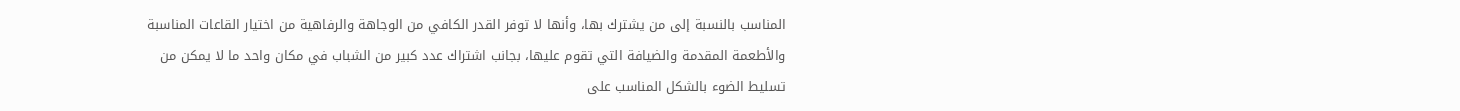المناسب بالنسبة إلى من يشترك بها، وأنها لا توفر القدر الكافي من الوجاهة والرفاهية من اختيار القاعات المناسبة والأطعمة المقدمة والضيافة التي تقوم عليها، بجانب اشتراك عدد كبير من الشباب في مكان واحد ما لا يمكن من تسليط الضوء بالشكل المناسب على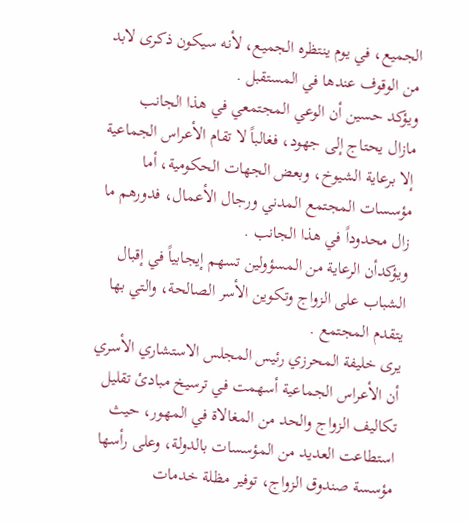الجميع، في يوم ينتظره الجميع، لأنه سيكون ذكرى لابد من الوقوف عندها في المستقبل .
ويؤكد حسين أن الوعي المجتمعي في هذا الجانب مازال يحتاج إلى جهود، فغالباً لا تقام الأعراس الجماعية إلا برعاية الشيوخ، وبعض الجهات الحكومية، أما مؤسسات المجتمع المدني ورجال الأعمال، فدورهم ما زال محدوداً في هذا الجانب .
ويؤكدأن الرعاية من المسؤولين تسهم إيجابياً في إقبال الشباب على الزواج وتكوين الأسر الصالحة، والتي بها يتقدم المجتمع .
يرى خليفة المحرزي رئيس المجلس الاستشاري الأسري أن الأعراس الجماعية أسهمت في ترسيخ مبادئ تقليل تكاليف الزواج والحد من المغالاة في المهور، حيث استطاعت العديد من المؤسسات بالدولة، وعلى رأسها مؤسسة صندوق الزواج، توفير مظلة خدمات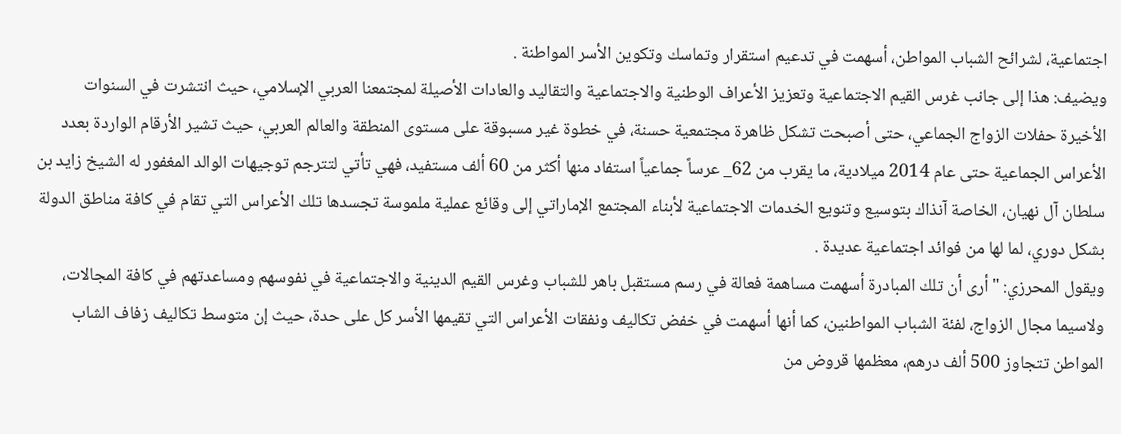اجتماعية، لشرائح الشباب المواطن، أسهمت في تدعيم استقرار وتماسك وتكوين الأسر المواطنة .
ويضيف: هذا إلى جانب غرس القيم الاجتماعية وتعزيز الأعراف الوطنية والاجتماعية والتقاليد والعادات الأصيلة لمجتمعنا العربي الإسلامي، حيث انتشرت في السنوات الأخيرة حفلات الزواج الجماعي، حتى أصبحت تشكل ظاهرة مجتمعية حسنة، في خطوة غير مسبوقة على مستوى المنطقة والعالم العربي، حيث تشير الأرقام الواردة بعدد الأعراس الجماعية حتى عام 2014 ميلادية، ما يقرب من 62_ عرساً جماعياً استفاد منها أكثر من 60 ألف مستفيد، فهي تأتي لتترجم توجيهات الوالد المغفور له الشيخ زايد بن سلطان آل نهيان، الخاصة آنذاك بتوسيع وتنويع الخدمات الاجتماعية لأبناء المجتمع الإماراتي إلى وقائع عملية ملموسة تجسدها تلك الأعراس التي تقام في كافة مناطق الدولة بشكل دوري، لما لها من فوائد اجتماعية عديدة .
ويقول المحرزي: "أرى أن تلك المبادرة أسهمت مساهمة فعالة في رسم مستقبل باهر للشباب وغرس القيم الدينية والاجتماعية في نفوسهم ومساعدتهم في كافة المجالات، ولاسيما مجال الزواج، لفئة الشباب المواطنين، كما أنها أسهمت في خفض تكاليف ونفقات الأعراس التي تقيمها الأسر كل على حدة، حيث إن متوسط تكاليف زفاف الشاب المواطن تتجاوز 500 ألف درهم، معظمها قروض من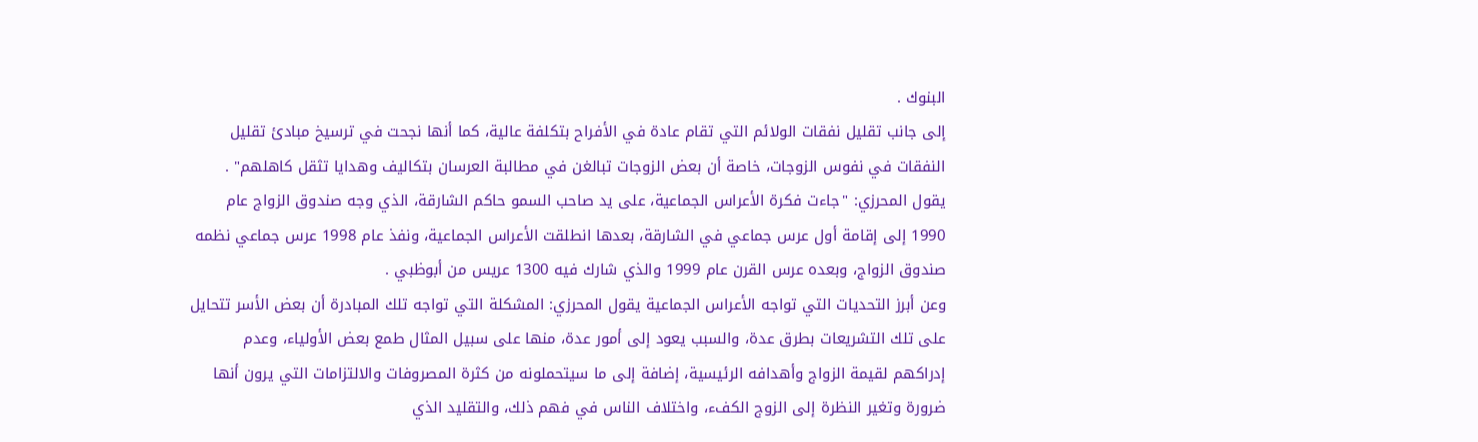البنوك .
إلى جانب تقليل نفقات الولائم التي تقام عادة في الأفراح بتكلفة عالية، كما أنها نجحت في ترسيخ مبادئ تقليل النفقات في نفوس الزوجات، خاصة أن بعض الزوجات تبالغن في مطالبة العرسان بتكاليف وهدايا تثقل كاهلهم" .
يقول المحرزي: "جاءت فكرة الأعراس الجماعية، على يد صاحب السمو حاكم الشارقة، الذي وجه صندوق الزواج عام 1990 إلى إقامة أول عرس جماعي في الشارقة، بعدها انطلقت الأعراس الجماعية، ونفذ عام 1998 عرس جماعي نظمه صندوق الزواج، وبعده عرس القرن عام 1999 والذي شارك فيه 1300 عريس من أبوظبي .
وعن أبرز التحديات التي تواجه الأعراس الجماعية يقول المحرزي: المشكلة التي تواجه تلك المبادرة أن بعض الأسر تتحايل على تلك التشريعات بطرق عدة، والسبب يعود إلى أمور عدة، منها على سبيل المثال طمع بعض الأولياء، وعدم إدراكهم لقيمة الزواج وأهدافه الرئيسية، إضافة إلى ما سيتحملونه من كثرة المصروفات والالتزامات التي يرون أنها ضرورة وتغير النظرة إلى الزوج الكفء، واختلاف الناس في فهم ذلك، والتقليد الذي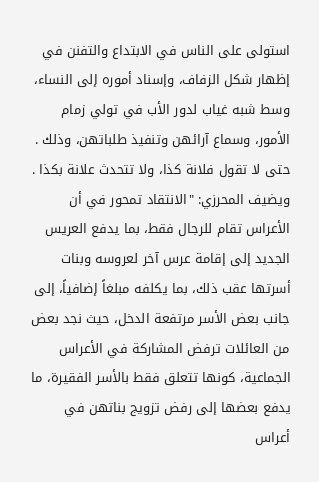استولى على الناس في الابتداع والتفنن في إظهار شكل الزفاف، وإسناد أموره إلى النساء، وسط شبه غياب لدور الأب في تولي زمام الأمور، وسماع آرائهن وتنفيذ طلباتهن، وذلك . حتى لا تقول فلانة كذا، ولا تتحدث علانة بكذا .
ويضيف المحرزي: "الانتقاد تمحور في أن الأعراس تقام للرجال فقط، بما يدفع العريس الجديد إلى إقامة عرس آخر لعروسه وبنات أسرتها عقب ذلك، بما يكلفه مبلغاً إضافياً، إلى جانب بعض الأسر مرتفعة الدخل، حيث نجد بعض من العائلات ترفض المشاركة في الأعراس الجماعية، كونها تتعلق فقط بالأسر الفقيرة، ما يدفع بعضها إلى رفض تزويج بناتهن في أعراس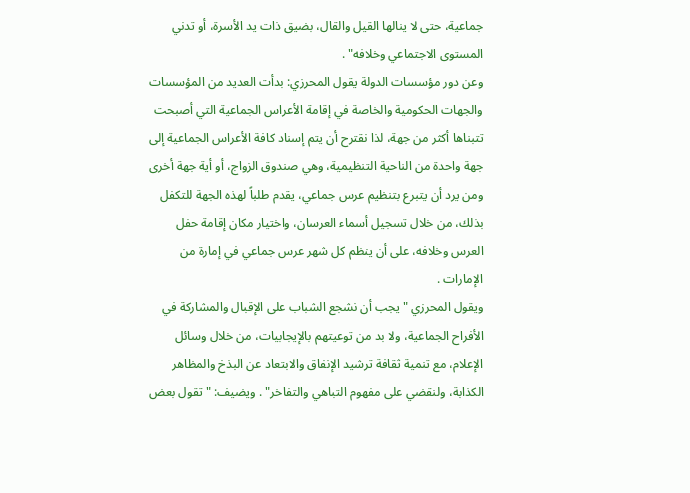جماعية، حتى لا ينالها القيل والقال، بضيق ذات يد الأسرة، أو تدني المستوى الاجتماعي وخلافه" .
وعن دور مؤسسات الدولة يقول المحرزي: بدأت العديد من المؤسسات والجهات الحكومية والخاصة في إقامة الأعراس الجماعية التي أصبحت تتبناها أكثر من جهة، لذا نقترح أن يتم إسناد كافة الأعراس الجماعية إلى جهة واحدة من الناحية التنظيمية، وهي صندوق الزواج، أو أية جهة أخرى ومن يرد أن يتبرع بتنظيم عرس جماعي، يقدم طلباً لهذه الجهة للتكفل بذلك، من خلال تسجيل أسماء العرسان، واختيار مكان إقامة حفل العرس وخلافه، على أن ينظم كل شهر عرس جماعي في إمارة من الإمارات .
ويقول المحرزي " يجب أن نشجع الشباب على الإقبال والمشاركة في الأفراح الجماعية، ولا بد من توعيتهم بالإيجابيات، من خلال وسائل الإعلام، مع تنمية ثقافة ترشيد الإنفاق والابتعاد عن البذخ والمظاهر الكذابة، ولنقضي على مفهوم التباهي والتفاخر" . ويضيف: "تقول بعض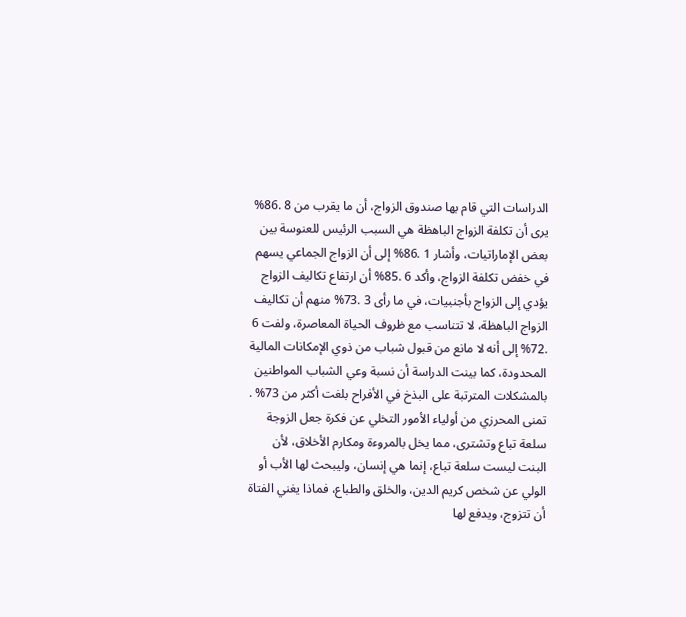الدراسات التي قام بها صندوق الزواج، أن ما يقرب من 8 .86% يرى أن تكلفة الزواج الباهظة هي السبب الرئيس للعنوسة بين بعض الإماراتيات، وأشار 1 .86% إلى أن الزواج الجماعي يسهم في خفض تكلفة الزواج، وأكد 6 .85% أن ارتفاع تكاليف الزواج يؤدي إلى الزواج بأجنبيات، في ما رأى 3 .73% منهم أن تكاليف الزواج الباهظة، لا تتناسب مع ظروف الحياة المعاصرة، ولفت 6 .72% إلى أنه لا مانع من قبول شباب من ذوي الإمكانات المالية المحدودة، كما بينت الدراسة أن نسبة وعي الشباب المواطنين بالمشكلات المترتبة على البذخ في الأفراح بلغت أكثر من 73% .
تمنى المحرزي من أولياء الأمور التخلي عن فكرة جعل الزوجة سلعة تباع وتشترى، مما يخل بالمروءة ومكارم الأخلاق، لأن البنت ليست سلعة تباع، إنما هي إنسان، وليبحث لها الأب أو الولي عن شخص كريم الدين، والخلق والطباع، فماذا يغني الفتاة أن تتزوج، ويدفع لها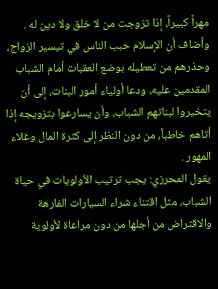مهراً كبيراً، إذا تزوجت من لا خلق ولا دين له .
وأضاف أن الإسلام حبب الناس في تيسير الزواج، وحذرهم من تعطيله بوضع العقبات أمام الشباب المقدمين عليه، ودعا أولياء أمور البنات، إلى أن يتخيروا لبناتهم الشباب، وأن يسارعوا بتزويجه إذا أتاهم خاطباً، من دون النظر إلى كثرة المال وغلاء المهور .
يقول المحرزي: يجب ترتيب الأولويات في حياة الشباب، مثل اقتناء شراء السيارات الفارهة والاقتراض من أجلها من دون مراعاة لأولوية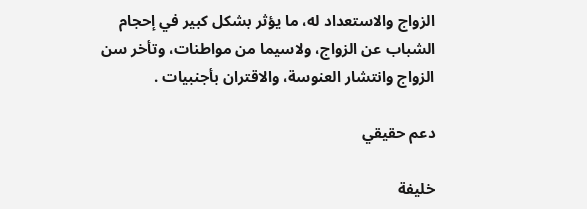الزواج والاستعداد له، ما يؤثر بشكل كبير في إحجام الشباب عن الزواج، ولاسيما من مواطنات، وتأخر سن الزواج وانتشار العنوسة، والاقتران بأجنبيات .

دعم حقيقي

خليفة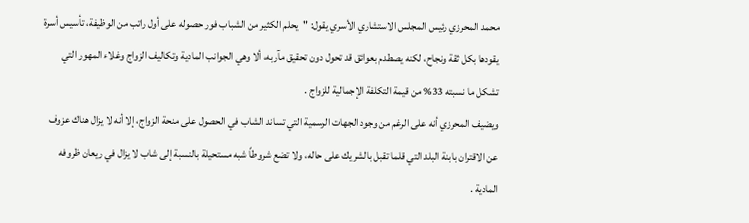محمد المحرزي رئيس المجلس الاستشاري الأسري يقول: "يحلم الكثير من الشباب فور حصوله على أول راتب من الوظيفة، تأسيس أسرة يقودها بكل ثقة ونجاح، لكنه يصطدم بعوائق قد تحول دون تحقيق مآربه، ألا وهي الجوانب المادية وتكاليف الزواج وغلاء المهور التي تشكل ما نسبته 33% من قيمة التكلفة الإجمالية للزواج .
ويضيف المحرزي أنه على الرغم من وجود الجهات الرسمية التي تساند الشاب في الحصول على منحة الزواج، إلا أنه لا يزال هناك عزوف عن الاقتران بابنة البلد التي قلما تقبل بالشريك على حاله، ولا تضع شروطاً شبه مستحيلة بالنسبة إلى شاب لا يزال في ريعان ظروفه المادية .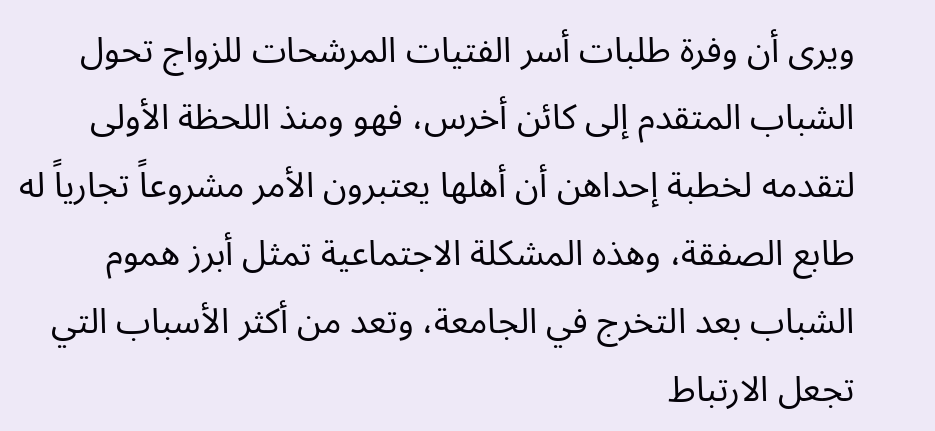ويرى أن وفرة طلبات أسر الفتيات المرشحات للزواج تحول الشباب المتقدم إلى كائن أخرس، فهو ومنذ اللحظة الأولى لتقدمه لخطبة إحداهن أن أهلها يعتبرون الأمر مشروعاً تجارياً له طابع الصفقة، وهذه المشكلة الاجتماعية تمثل أبرز هموم الشباب بعد التخرج في الجامعة، وتعد من أكثر الأسباب التي تجعل الارتباط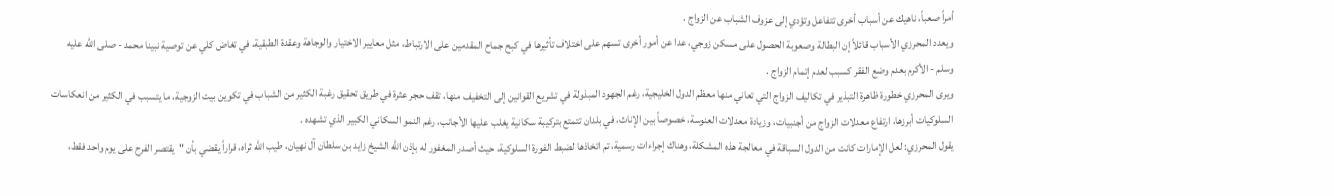أمراً صعباً، ناهيك عن أسباب أخرى تتفاعل وتؤدي إلى عزوف الشباب عن الزواج .
ويعدد المحرزي الأسباب قائلاً إن البطالة وصعوبة الحصول على مسكن زوجي، عدا عن أمور أخرى تسهم على اختلاف تأثيرها في كبح جماح المقدمين على الارتباط، مثل معايير الاختيار والوجاهة وعقدة الطبقية، في تغاض كلي عن توصية نبينا محمد - صلى الله عليه وسلم - الأكرم بعدم وضع الفقر كسبب لعدم إتمام الزواج .
ويرى المحرزي خطورة ظاهرة التبذير في تكاليف الزواج التي تعاني منها معظم الدول الخليجية، رغم الجهود المبذولة في تشريع القوانين إلى التخفيف منها، تقف حجر عثرة في طريق تحقيق رغبة الكثير من الشباب في تكوين بيت الزوجية، ما يتسبب في الكثير من انعكاسات السلوكيات أبرزها، ارتفاع معدلات الزواج من أجنبيات، وزيادة معدلات العنوسة، خصوصاً بين الإناث، في بلدان تتمتع بتركيبة سكانية يغلب عليها الأجانب، رغم النمو السكاني الكبير الذي تشهده .
يقول المحرزي: لعل الإمارات كانت من الدول السباقة في معالجة هذه المشكلة، وهناك إجراءات رسمية، تم اتخاذها لضبط الفورة السلوكية، حيث أصدر المغفور له بإذن الله الشيخ زايد بن سلطان آل نهيان، طيب الله ثراه، قراراً يقضي بأن "يقتصر الفرح على يوم واحد فقط،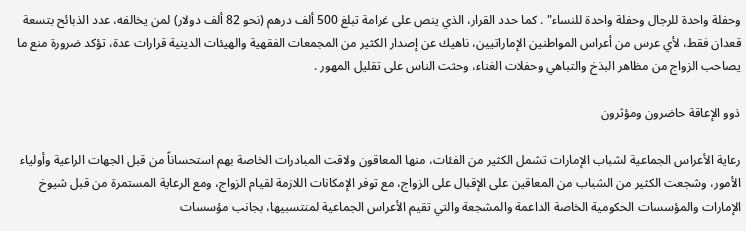وحفلة واحدة للرجال وحفلة واحدة للنساء" . كما حدد القرار، الذي ينص على غرامة تبلغ 500 ألف درهم (نحو 82 ألف دولار) لمن يخالفه، عدد الذبائح بتسعة قعدان فقط، لأي عرس من أعراس المواطنين الإماراتيين، ناهيك عن إصدار الكثير من المجمعات الفقهية والهيئات الدينية قرارات عدة، تؤكد ضرورة منع ما يصاحب الزواج من مظاهر البذخ والتباهي وحفلات الغناء، وحثت الناس على تقليل المهور .

ذوو الإعاقة حاضرون ومؤثرون

رعاية الأعراس الجماعية لشباب الإمارات تشمل الكثير من الفئات، منها المعاقون ولاقت المبادرات الخاصة بهم استحساناً من قبل الجهات الراعية وأولياء الأمور، وشجعت الكثير من الشباب من المعاقين على الإقبال على الزواج، مع توفر الإمكانات اللازمة لقيام الزواج، ومع الرعاية المستمرة من قبل شيوخ الإمارات والمؤسسات الحكومية الخاصة الداعمة والمشجعة والتي تقيم الأعراس الجماعية لمنتسبيها، بجانب مؤسسات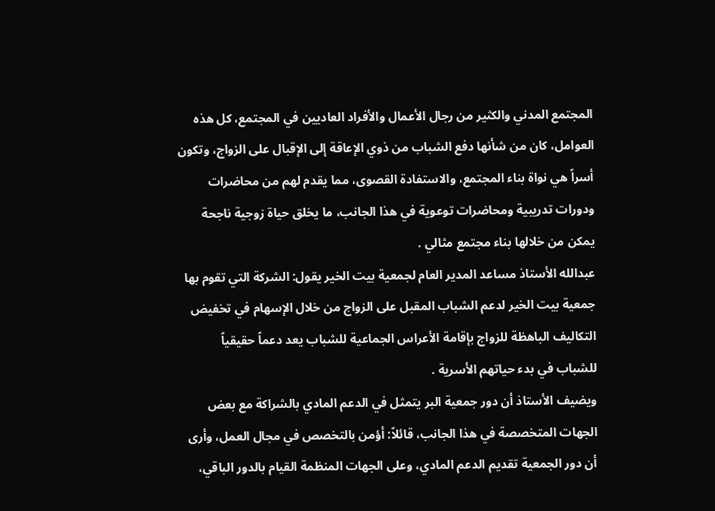المجتمع المدني والكثير من رجال الأعمال والأفراد العاديين في المجتمع، كل هذه العوامل، كان من شأنها دفع الشباب من ذوي الإعاقة إلى الإقبال على الزواج، وتكون أسراً هي نواة بناء المجتمع، والاستفادة القصوى، مما يقدم لهم من محاضرات ودورات تدريبية ومحاضرات توعوية في هذا الجانب، ما يخلق حياة زوجية ناجحة يمكن من خلالها بناء مجتمع مثالي .
عبدالله الأستاذ مساعد المدير العام لجمعية بيت الخير يقول: الشركة التي تقوم بها جمعية بيت الخير لدعم الشباب المقبل على الزواج من خلال الإسهام في تخفيض التكاليف الباهظة للزواج بإقامة الأعراس الجماعية للشباب يعد دعماً حقيقياً للشباب في بدء حياتهم الأسرية .
ويضيف الأستاذ أن دور جمعية البر يتمثل في الدعم المادي بالشراكة مع بعض الجهات المتخصصة في هذا الجانب، قائلاً: أؤمن بالتخصص في مجال العمل، وأرى أن دور الجمعية تقديم الدعم المادي، وعلى الجهات المنظمة القيام بالدور الباقي،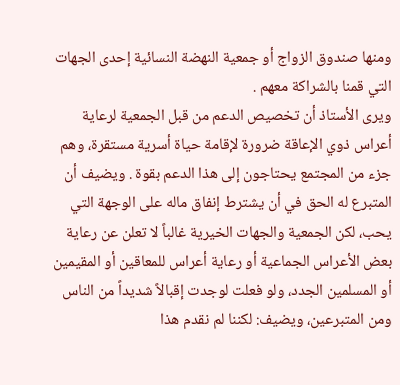ومنها صندوق الزواج أو جمعية النهضة النسائية إحدى الجهات التي قمنا بالشراكة معهم .
ويرى الأستاذ أن تخصيص الدعم من قبل الجمعية لرعاية أعراس ذوي الإعاقة ضرورة لإقامة حياة أسرية مستقرة، وهم جزء من المجتمع يحتاجون إلى هذا الدعم بقوة . ويضيف أن المتبرع له الحق في أن يشترط إنفاق ماله على الوجهة التي يحب، لكن الجمعية والجهات الخيرية غالباً لا تعلن عن رعاية بعض الأعراس الجماعية أو رعاية أعراس للمعاقين أو المقيمين أو المسلمين الجدد، ولو فعلت لوجدت إقبالاً شديداً من الناس ومن المتبرعين، ويضيف: لكننا لم نقدم هذا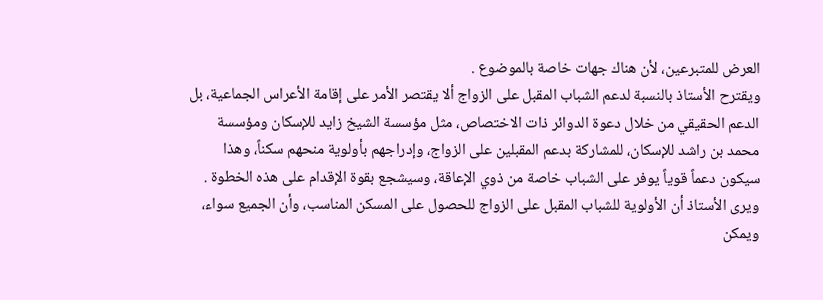العرض للمتبرعين، لأن هناك جهات خاصة بالموضوع .
ويقترح الأستاذ بالنسبة لدعم الشباب المقبل على الزواج ألا يقتصر الأمر على إقامة الأعراس الجماعية، بل الدعم الحقيقي من خلال دعوة الدوائر ذات الاختصاص، مثل مؤسسة الشيخ زايد للإسكان ومؤسسة محمد بن راشد للإسكان، للمشاركة بدعم المقبلين على الزواج، وإدراجهم بأولوية منحهم سكناً، وهذا سيكون دعماً قوياً يوفر على الشباب خاصة من ذوي الإعاقة، وسيشجع بقوة الإقدام على هذه الخطوة . ويرى الأستاذ أن الأولوية للشباب المقبل على الزواج للحصول على المسكن المناسب، وأن الجميع سواء، ويمكن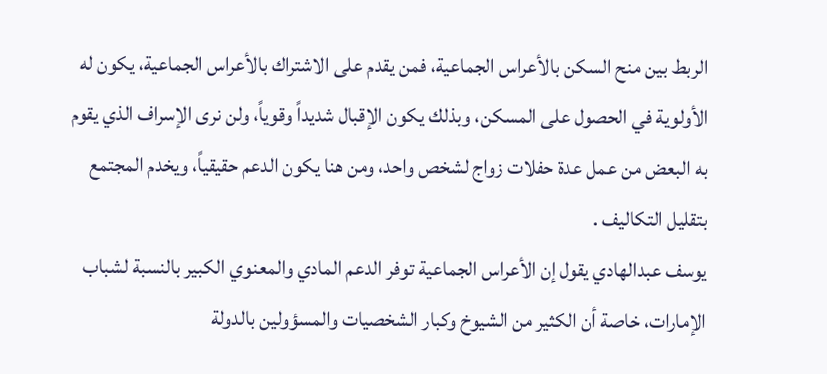الربط بين منح السكن بالأعراس الجماعية، فمن يقدم على الاشتراك بالأعراس الجماعية، يكون له الأولوية في الحصول على المسكن، وبذلك يكون الإقبال شديداً وقوياً، ولن نرى الإسراف الذي يقوم به البعض من عمل عدة حفلات زواج لشخص واحد، ومن هنا يكون الدعم حقيقياً، ويخدم المجتمع بتقليل التكاليف .
يوسف عبدالهادي يقول إن الأعراس الجماعية توفر الدعم المادي والمعنوي الكبير بالنسبة لشباب الإمارات، خاصة أن الكثير من الشيوخ وكبار الشخصيات والمسؤولين بالدولة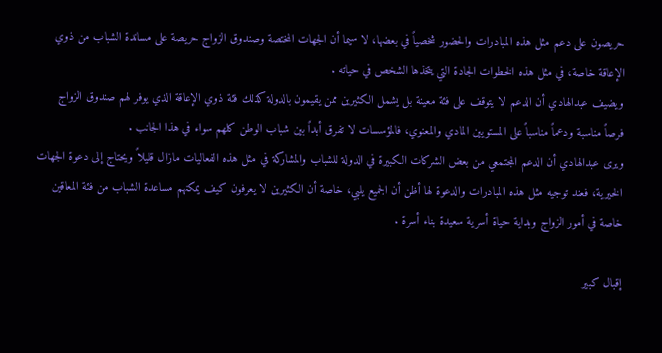حريصون على دعم مثل هذه المبادرات والحضور شخصياً في بعضها، لا سيما أن الجهات المختصة وصندوق الزواج حريصة على مساندة الشباب من ذوي الإعاقة خاصة، في مثل هذه الخطوات الجادة التي يتخذها الشخص في حياته .
ويضيف عبدالهادي أن الدعم لا يتوقف على فئة معينة بل يشمل الكثيرين ممن يقيمون بالدولة كذلك فئة ذوي الإعاقة الذي يوفر لهم صندوق الزواج فرصاً مناسبة ودعماً مناسباً على المستويين المادي والمعنوي، فالمؤسسات لا تفرق أبداً بين شباب الوطن كلهم سواء في هذا الجانب .
ويرى عبدالهادي أن الدعم المجتمعي من بعض الشركات الكبيرة في الدولة للشباب والمشاركة في مثل هذه الفعاليات مازال قليلاً ويحتاج إلى دعوة الجهات الخيرية، فعند توجيه مثل هذه المبادرات والدعوة لها أظن أن الجميع يلبي، خاصة أن الكثيرين لا يعرفون كيف يمكنهم مساعدة الشباب من فئة المعاقين خاصة في أمور الزواج وبداية حياة أسرية سعيدة بناء أسرة .

إقبال كبير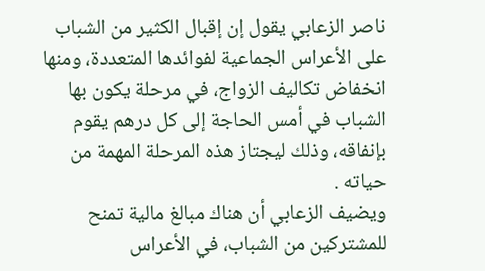ناصر الزعابي يقول إن إقبال الكثير من الشباب على الأعراس الجماعية لفوائدها المتعددة، ومنها انخفاض تكاليف الزواج، في مرحلة يكون بها الشباب في أمس الحاجة إلى كل درهم يقوم بإنفاقه، وذلك ليجتاز هذه المرحلة المهمة من حياته .
ويضيف الزعابي أن هناك مبالغ مالية تمنح للمشتركين من الشباب، في الأعراس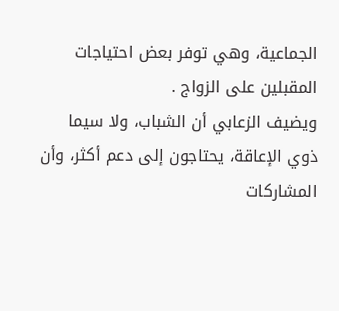الجماعية، وهي توفر بعض احتياجات المقبلين على الزواج .
ويضيف الزعابي أن الشباب، ولا سيما ذوي الإعاقة، يحتاجون إلى دعم أكثر، وأن المشاركات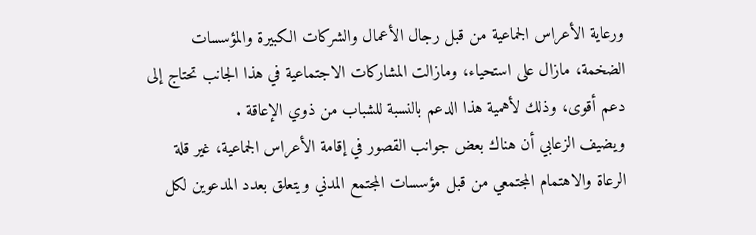ورعاية الأعراس الجماعية من قبل رجال الأعمال والشركات الكبيرة والمؤسسات الضخمة، مازال على استحياء، ومازالت المشاركات الاجتماعية في هذا الجانب تحتاج إلى دعم أقوى، وذلك لأهمية هذا الدعم بالنسبة للشباب من ذوي الإعاقة .
ويضيف الزعابي أن هناك بعض جوانب القصور في إقامة الأعراس الجماعية، غير قلة الرعاة والاهتمام المجتمعي من قبل مؤسسات المجتمع المدني ويتعلق بعدد المدعوين لكل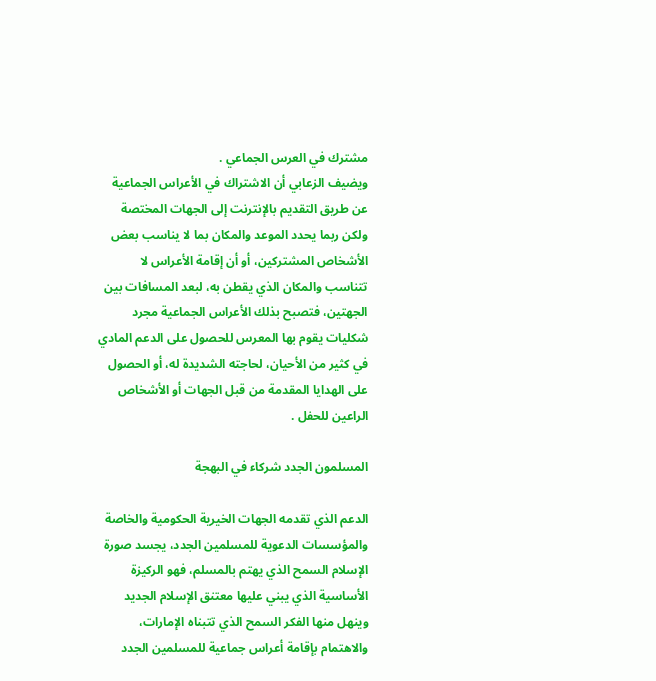مشترك في العرس الجماعي .
ويضيف الزعابي أن الاشتراك في الأعراس الجماعية عن طريق التقديم بالإنترنت إلى الجهات المختصة ولكن ربما يحدد الموعد والمكان بما لا يناسب بعض الأشخاص المشتركين، أو أن إقامة الأعراس لا تتناسب والمكان الذي يقطن به، لبعد المسافات بين الجهتين، فتصبح بذلك الأعراس الجماعية مجرد شكليات يقوم بها المعرس للحصول على الدعم المادي في كثير من الأحيان، لحاجته الشديدة له، أو الحصول على الهدايا المقدمة من قبل الجهات أو الأشخاص الراعين للحفل .

المسلمون الجدد شركاء في البهجة

الدعم الذي تقدمه الجهات الخيرية الحكومية والخاصة والمؤسسات الدعوية للمسلمين الجدد، يجسد صورة الإسلام السمح الذي يهتم بالمسلم، فهو الركيزة الأساسية الذي يبني عليها معتنق الإسلام الجديد وينهل منها الفكر السمح الذي تتبناه الإمارات، والاهتمام بإقامة أعراس جماعية للمسلمين الجدد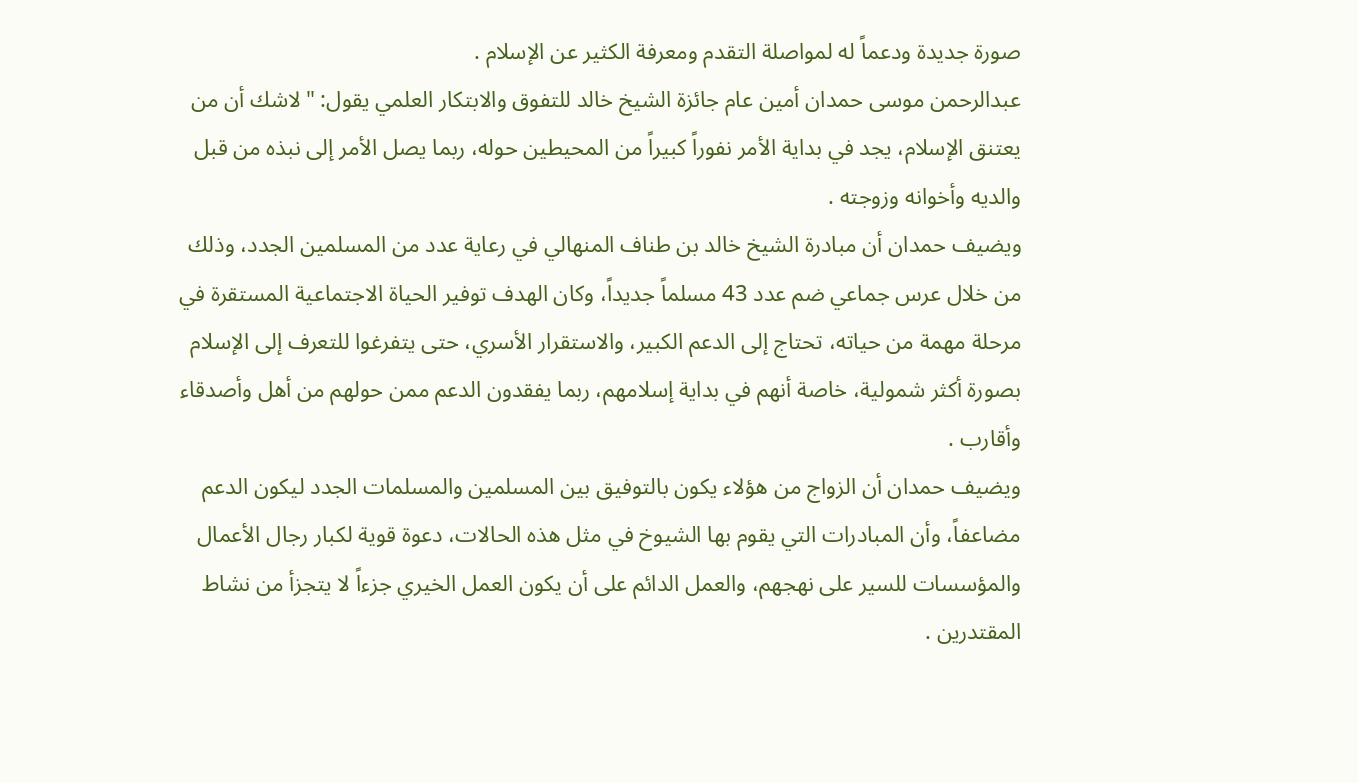صورة جديدة ودعماً له لمواصلة التقدم ومعرفة الكثير عن الإسلام .
عبدالرحمن موسى حمدان أمين عام جائزة الشيخ خالد للتفوق والابتكار العلمي يقول: "لاشك أن من يعتنق الإسلام، يجد في بداية الأمر نفوراً كبيراً من المحيطين حوله، ربما يصل الأمر إلى نبذه من قبل والديه وأخوانه وزوجته .
ويضيف حمدان أن مبادرة الشيخ خالد بن طناف المنهالي في رعاية عدد من المسلمين الجدد، وذلك من خلال عرس جماعي ضم عدد 43 مسلماً جديداً، وكان الهدف توفير الحياة الاجتماعية المستقرة في مرحلة مهمة من حياته، تحتاج إلى الدعم الكبير، والاستقرار الأسري، حتى يتفرغوا للتعرف إلى الإسلام بصورة أكثر شمولية، خاصة أنهم في بداية إسلامهم، ربما يفقدون الدعم ممن حولهم من أهل وأصدقاء وأقارب .
ويضيف حمدان أن الزواج من هؤلاء يكون بالتوفيق بين المسلمين والمسلمات الجدد ليكون الدعم مضاعفاً، وأن المبادرات التي يقوم بها الشيوخ في مثل هذه الحالات، دعوة قوية لكبار رجال الأعمال والمؤسسات للسير على نهجهم، والعمل الدائم على أن يكون العمل الخيري جزءاً لا يتجزأ من نشاط المقتدرين .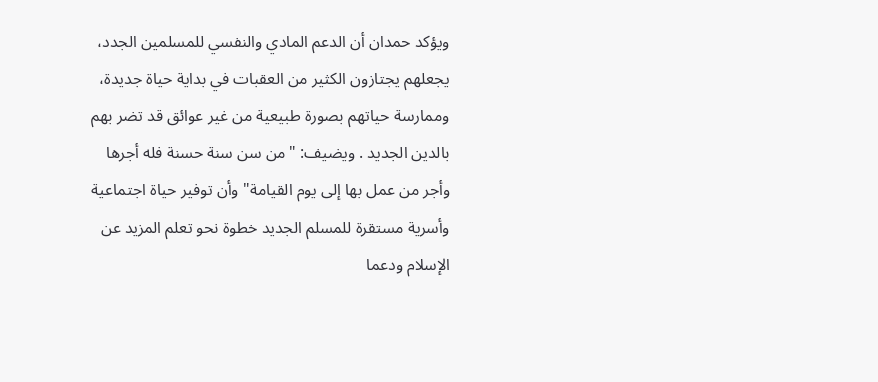ويؤكد حمدان أن الدعم المادي والنفسي للمسلمين الجدد، يجعلهم يجتازون الكثير من العقبات في بداية حياة جديدة، وممارسة حياتهم بصورة طبيعية من غير عوائق قد تضر بهم بالدين الجديد . ويضيف: "من سن سنة حسنة فله أجرها وأجر من عمل بها إلى يوم القيامة" وأن توفير حياة اجتماعية وأسرية مستقرة للمسلم الجديد خطوة نحو تعلم المزيد عن الإسلام ودعما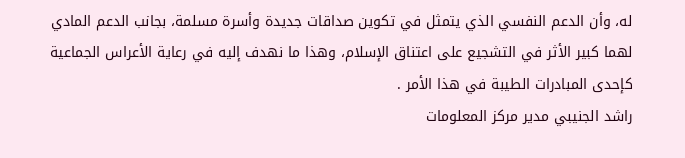له، وأن الدعم النفسي الذي يتمثل في تكوين صداقات جديدة وأسرة مسلمة، بجانب الدعم المادي لهما كبير الأثر في التشجيع على اعتناق الإسلام، وهذا ما نهدف إليه في رعاية الأعراس الجماعية كإحدى المبادرات الطيبة في هذا الأمر .
راشد الجنيبي مدير مركز المعلومات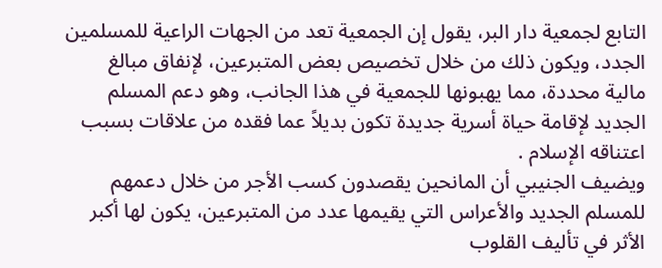التابع لجمعية دار البر، يقول إن الجمعية تعد من الجهات الراعية للمسلمين الجدد، ويكون ذلك من خلال تخصيص بعض المتبرعين، لإنفاق مبالغ مالية محددة، مما يهبونها للجمعية في هذا الجانب، وهو دعم المسلم الجديد لإقامة حياة أسرية جديدة تكون بديلاً عما فقده من علاقات بسبب اعتناقه الإسلام .
ويضيف الجنيبي أن المانحين يقصدون كسب الأجر من خلال دعمهم للمسلم الجديد والأعراس التي يقيمها عدد من المتبرعين، يكون لها أكبر الأثر في تأليف القلوب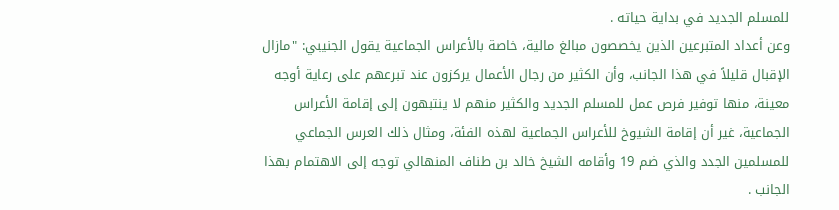للمسلم الجديد في بداية حياته .
وعن أعداد المتبرعين الذين يخصصون مبالغ مالية، خاصة بالأعراس الجماعية يقول الجنيبي: "مازال الإقبال قليلاً في هذا الجانب، وأن الكثير من رجال الأعمال يركزون عند تبرعهم على رعاية أوجه معينة، منها توفير فرص عمل للمسلم الجديد والكثير منهم لا ينتبهون إلى إقامة الأعراس الجماعية، غير أن إقامة الشيوخ للأعراس الجماعية لهذه الفئة، ومثال ذلك العرس الجماعي للمسلمين الجدد والذي ضم 19 وأقامه الشيخ خالد بن طناف المنهالي توجه إلى الاهتمام بهذا الجانب .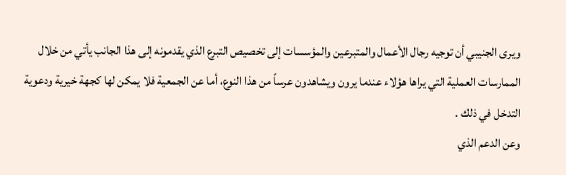ويرى الجنيبي أن توجيه رجال الأعمال والمتبرعين والمؤسسات إلى تخصيص التبرع الذي يقدمونه إلى هذا الجانب يأتي من خلال الممارسات العملية التي يراها هؤلاء عندما يرون ويشاهدون عرساً من هذا النوع، أما عن الجمعية فلا يمكن لها كجهة خيرية ودعوية التدخل في ذلك .
وعن الدعم الذي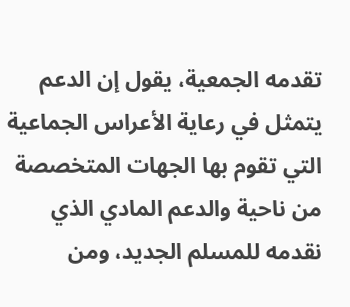تقدمه الجمعية، يقول إن الدعم يتمثل في رعاية الأعراس الجماعية التي تقوم بها الجهات المتخصصة من ناحية والدعم المادي الذي نقدمه للمسلم الجديد، ومن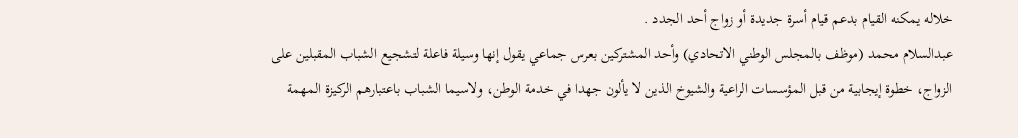خلاله يمكنه القيام بدعم قيام أسرة جديدة أو زواج أحد الجدد .
عبدالسلام محمد (موظف بالمجلس الوطني الاتحادي) وأحد المشتركين بعرس جماعي يقول إنها وسيلة فاعلة لتشجيع الشباب المقبلين على الزواج، خطوة إيجابية من قبل المؤسسات الراعية والشيوخ الذين لا يألون جهدا في خدمة الوطن، ولاسيما الشباب باعتبارهم الركيزة المهمة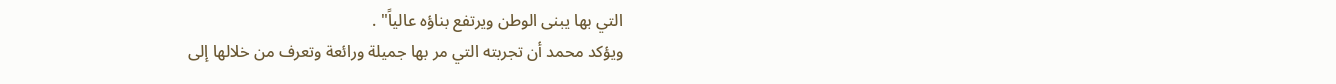التي بها يبنى الوطن ويرتفع بناؤه عالياً" .
ويؤكد محمد أن تجربته التي مر بها جميلة ورائعة وتعرف من خلالها إلى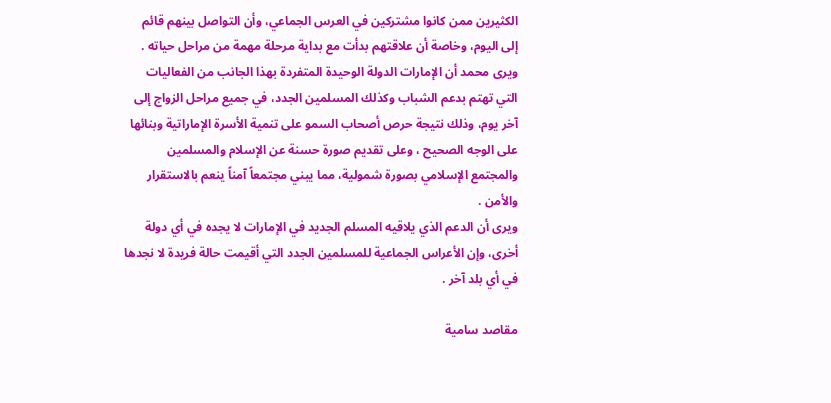الكثيرين ممن كانوا مشتركين في العرس الجماعي، وأن التواصل بينهم قائم إلى اليوم، وخاصة أن علاقتهم بدأت مع بداية مرحلة مهمة من مراحل حياته .
ويرى محمد أن الإمارات الدولة الوحيدة المتفردة بهذا الجانب من الفعاليات التي تهتم بدعم الشباب وكذلك المسلمين الجدد، في جميع مراحل الزواج إلى آخر يوم، وذلك نتيجة حرص أصحاب السمو على تنمية الأسرة الإماراتية وبنائها على الوجه الصحيح ، وعلى تقديم صورة حسنة عن الإسلام والمسلمين والمجتمع الإسلامي بصورة شمولية، مما يبني مجتمعاً آمناً ينعم بالاستقرار والأمن .
ويرى أن الدعم الذي يلاقيه المسلم الجديد في الإمارات لا يجده في أي دولة أخرى، وإن الأعراس الجماعية للمسلمين الجدد التي أقيمت حالة فريدة لا نجدها في أي بلد آخر .

مقاصد سامية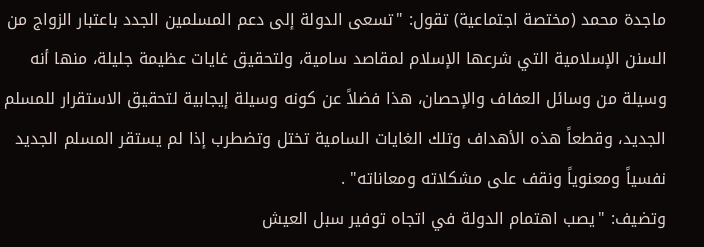ماجدة محمد (مختصة اجتماعية) تقول: "تسعى الدولة إلى دعم المسلمين الجدد باعتبار الزواج من السنن الإسلامية التي شرعها الإسلام لمقاصد سامية، ولتحقيق غايات عظيمة جليلة، منها أنه وسيلة من وسائل العفاف والإحصان، هذا فضلاً عن كونه وسيلة إيجابية لتحقيق الاستقرار للمسلم الجديد، وقطعاً هذه الأهداف وتلك الغايات السامية تختل وتضطرب إذا لم يستقر المسلم الجديد نفسياً ومعنوياً ونقف على مشكلاته ومعاناته" .
وتضيف: "يصب اهتمام الدولة في اتجاه توفير سبل العيش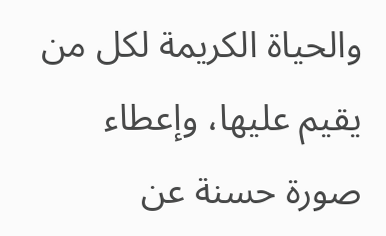والحياة الكريمة لكل من يقيم عليها، وإعطاء صورة حسنة عن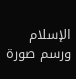الإسلام ورسم صورة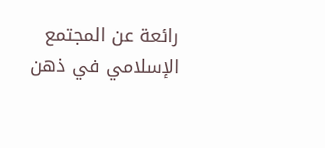رائعة عن المجتمع الإسلامي في ذهن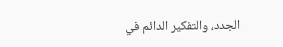الجدد، والتفكير الدائم في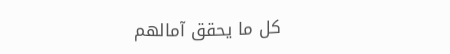كل ما يحقق آمالهم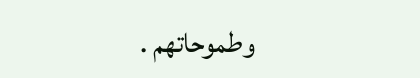وطموحاتهم .